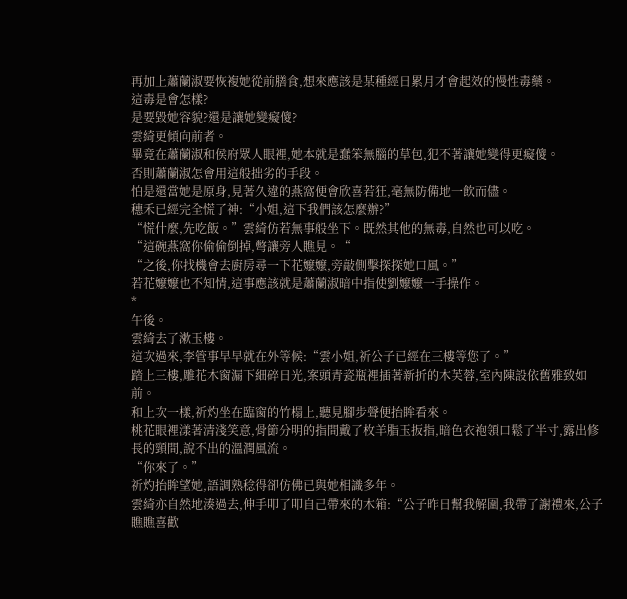再加上蕭蘭淑要恢複她從前膳食,想來應該是某種經日累月才會起效的慢性毒藥。
這毒是會怎樣?
是要毀她容貌?還是讓她變癡傻?
雲綺更傾向前者。
畢竟在蕭蘭淑和侯府眾人眼裡,她本就是蠢笨無腦的草包,犯不著讓她變得更癡傻。
否則蕭蘭淑怎會用這般拙劣的手段。
怕是還當她是原身,見著久違的燕窩便會欣喜若狂,毫無防備地一飲而儘。
穗禾已經完全慌了神:“小姐,這下我們該怎麼辦?”
“慌什麼,先吃飯。”雲綺仿若無事般坐下。既然其他的無毒,自然也可以吃。
“這碗燕窩你偷偷倒掉,彆讓旁人瞧見。“
“之後,你找機會去廚房尋一下花嬤嬤,旁敲側擊探探她口風。”
若花嬤嬤也不知情,這事應該就是蕭蘭淑暗中指使劉嬤嬤一手操作。
*
午後。
雲綺去了漱玉樓。
這次過來,李管事早早就在外等候:“雲小姐,祈公子已經在三樓等您了。”
踏上三樓,雕花木窗漏下細碎日光,案頭青瓷瓶裡插著新折的木芙蓉,室內陳設依舊雅致如前。
和上次一樣,祈灼坐在臨窗的竹榻上,聽見腳步聲便抬眸看來。
桃花眼裡漾著清淺笑意,骨節分明的指間戴了枚羊脂玉扳指,暗色衣袍領口鬆了半寸,露出修長的頸間,說不出的溫潤風流。
“你來了。”
祈灼抬眸望她,語調熟稔得卻仿佛已與她相識多年。
雲綺亦自然地湊過去,伸手叩了叩自己帶來的木箱:“公子昨日幫我解圍,我帶了謝禮來,公子瞧瞧喜歡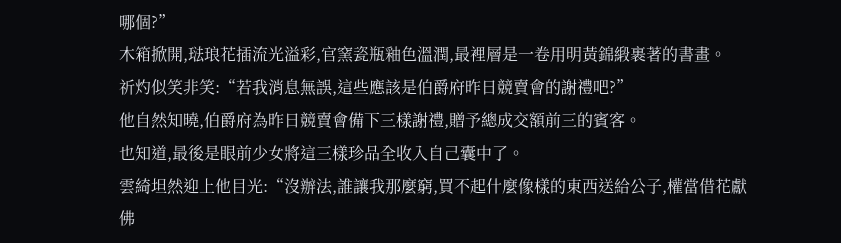哪個?”
木箱掀開,琺琅花插流光溢彩,官窯瓷瓶釉色溫潤,最裡層是一卷用明黃錦緞裹著的書畫。
祈灼似笑非笑:“若我消息無誤,這些應該是伯爵府昨日競賣會的謝禮吧?”
他自然知曉,伯爵府為昨日競賣會備下三樣謝禮,贈予總成交額前三的賓客。
也知道,最後是眼前少女將這三樣珍品全收入自己囊中了。
雲綺坦然迎上他目光:“沒辦法,誰讓我那麼窮,買不起什麼像樣的東西送給公子,權當借花獻佛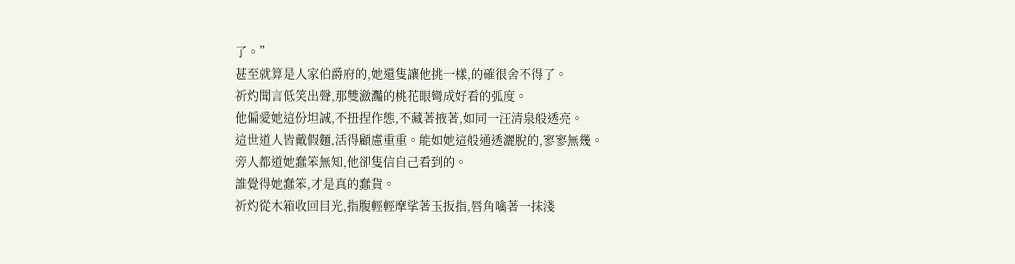了。”
甚至就算是人家伯爵府的,她還隻讓他挑一樣,的確很舍不得了。
祈灼聞言低笑出聲,那雙瀲灩的桃花眼彎成好看的弧度。
他偏愛她這份坦誠,不扭捏作態,不藏著掖著,如同一汪清泉般透亮。
這世道人皆戴假麵,活得顧慮重重。能如她這般通透灑脫的,寥寥無幾。
旁人都道她蠢笨無知,他卻隻信自己看到的。
誰覺得她蠢笨,才是真的蠢貨。
祈灼從木箱收回目光,指腹輕輕摩挲著玉扳指,唇角噙著一抹淺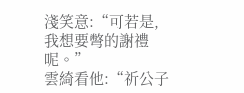淺笑意:“可若是,我想要彆的謝禮呢。”
雲綺看他:“祈公子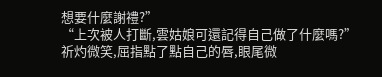想要什麼謝禮?”
“上次被人打斷,雲姑娘可還記得自己做了什麼嗎?”
祈灼微笑,屈指點了點自己的唇,眼尾微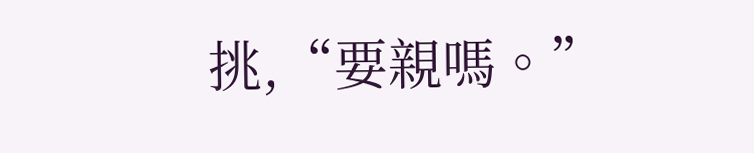挑,“要親嗎。”